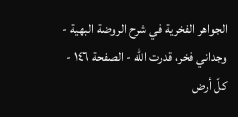الجواهر الفخرية في شرح الروضة البهية - وجداني فخر، قدرت الله - الصفحة ١٤٦ - كلّ أرض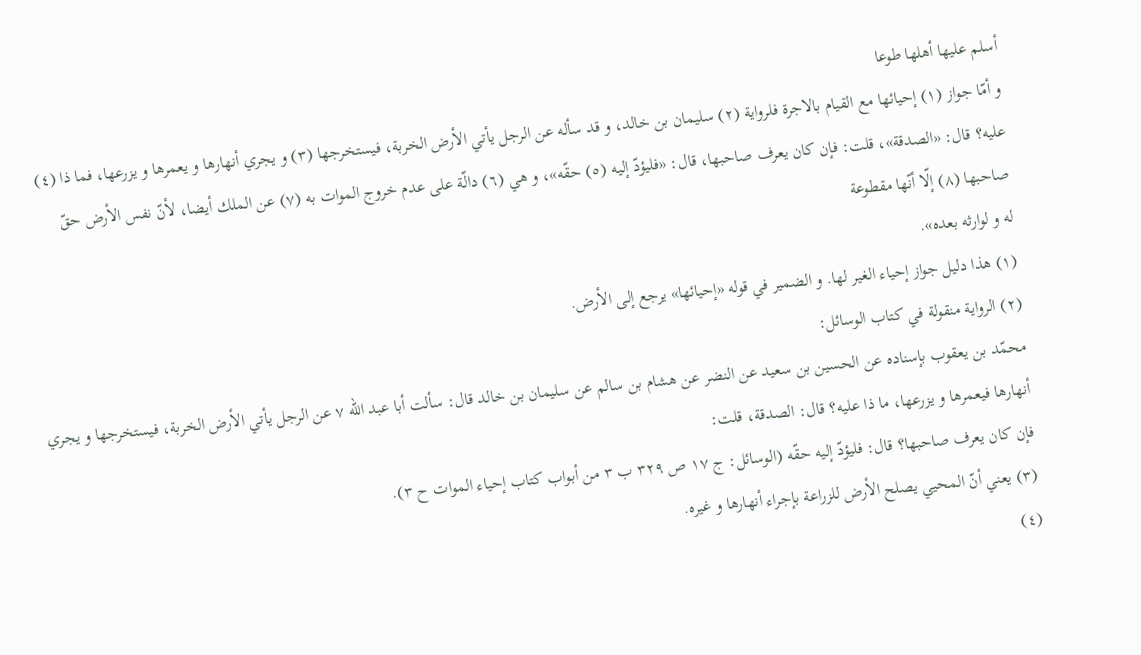أسلم عليها أهلها طوعا
و أمّا جواز (١) إحيائها مع القيام بالاجرة فلرواية (٢) سليمان بن خالد، و قد سأله عن الرجل يأتي الأرض الخربة، فيستخرجها (٣) و يجري أنهارها و يعمرها و يزرعها، فما ذا (٤) عليه؟ قال: «الصدقة»، قلت: فإن كان يعرف صاحبها، قال: «فليؤدّ إليه (٥) حقّه»، و هي (٦) دالّة على عدم خروج الموات به (٧) عن الملك أيضا، لأنّ نفس الأرض حقّ صاحبها (٨) إلّا أنّها مقطوعة
له و لوارثه بعده».
(١) هذا دليل جواز إحياء الغير لها. و الضمير في قوله «إحيائها» يرجع إلى الأرض.
(٢) الرواية منقولة في كتاب الوسائل:
محمّد بن يعقوب بإسناده عن الحسين بن سعيد عن النضر عن هشام بن سالم عن سليمان بن خالد قال: سألت أبا عبد اللّه ٧ عن الرجل يأتي الأرض الخربة، فيستخرجها و يجري أنهارها فيعمرها و يزرعها، ما ذا عليه؟ قال: الصدقة، قلت:
فإن كان يعرف صاحبها؟ قال: فليؤدّ إليه حقّه (الوسائل: ج ١٧ ص ٣٢٩ ب ٣ من أبواب كتاب إحياء الموات ح ٣).
(٣) يعني أنّ المحيي يصلح الأرض للزراعة بإجراء أنهارها و غيره.
(٤)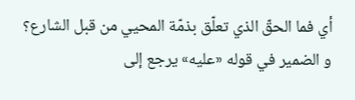أي فما الحقّ الذي تعلّق بذمّة المحيي من قبل الشارع؟
و الضمير في قوله «عليه» يرجع إلى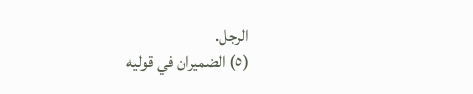الرجل.
(٥) الضميران في قوليه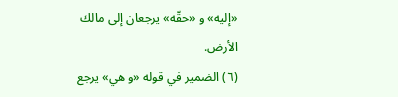«إليه» و «حقّه» يرجعان إلى مالك الأرض.
(٦) الضمير في قوله «و هي» يرجع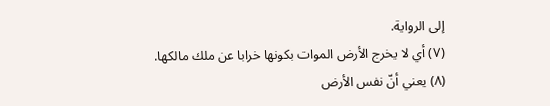إلى الرواية.
(٧) أي لا يخرج الأرض الموات بكونها خرابا عن ملك مالكها.
(٨) يعني أنّ نفس الأرض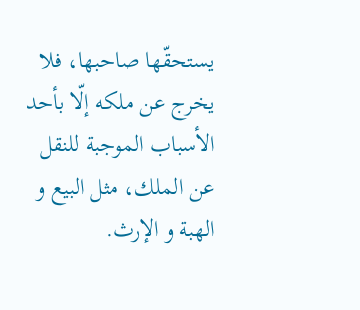يستحقّها صاحبها، فلا يخرج عن ملكه إلّا بأحد الأسباب الموجبة للنقل عن الملك، مثل البيع و الهبة و الإرث.